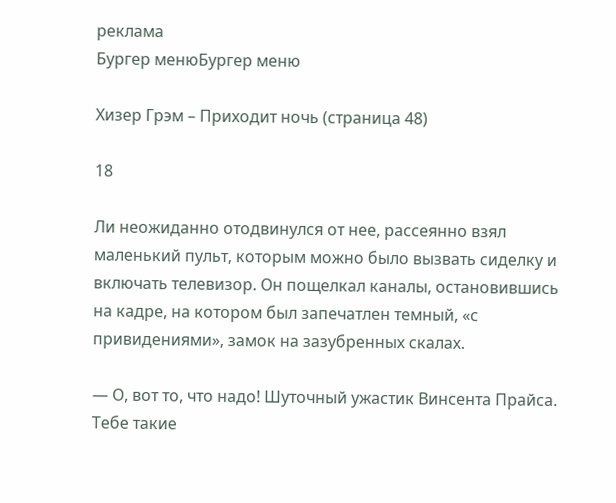реклама
Бургер менюБургер меню

Хизер Грэм – Приходит ночь (страница 48)

18

Ли неожиданно отодвинулся от нее, рассеянно взял маленький пульт, которым можно было вызвать сиделку и включать телевизор. Он пощелкал каналы, остановившись на кадре, на котором был запечатлен темный, «с привидениями», замок на зазубренных скалах.

— О, вот то, что надо! Шуточный ужастик Винсента Прайса. Тебе такие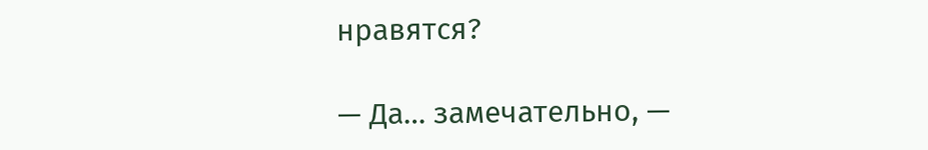нравятся?

— Да… замечательно, —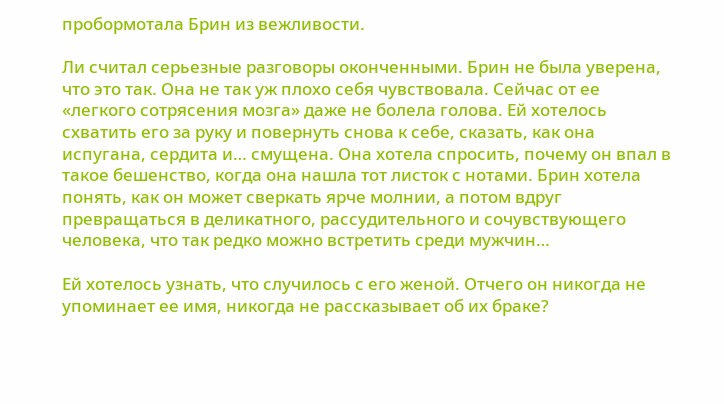пробормотала Брин из вежливости.

Ли считал серьезные разговоры оконченными. Брин не была уверена, что это так. Она не так уж плохо себя чувствовала. Сейчас от ее «легкого сотрясения мозга» даже не болела голова. Ей хотелось схватить его за руку и повернуть снова к себе, сказать, как она испугана, сердита и… смущена. Она хотела спросить, почему он впал в такое бешенство, когда она нашла тот листок с нотами. Брин хотела понять, как он может сверкать ярче молнии, а потом вдруг превращаться в деликатного, рассудительного и сочувствующего человека, что так редко можно встретить среди мужчин…

Ей хотелось узнать, что случилось с его женой. Отчего он никогда не упоминает ее имя, никогда не рассказывает об их браке?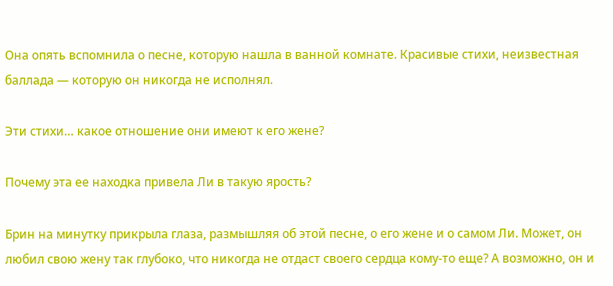Она опять вспомнила о песне, которую нашла в ванной комнате. Красивые стихи, неизвестная баллада — которую он никогда не исполнял.

Эти стихи… какое отношение они имеют к его жене?

Почему эта ее находка привела Ли в такую ярость?

Брин на минутку прикрыла глаза, размышляя об этой песне, о его жене и о самом Ли. Может, он любил свою жену так глубоко, что никогда не отдаст своего сердца кому-то еще? А возможно, он и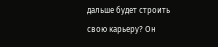дальше будет строить свою карьеру? Он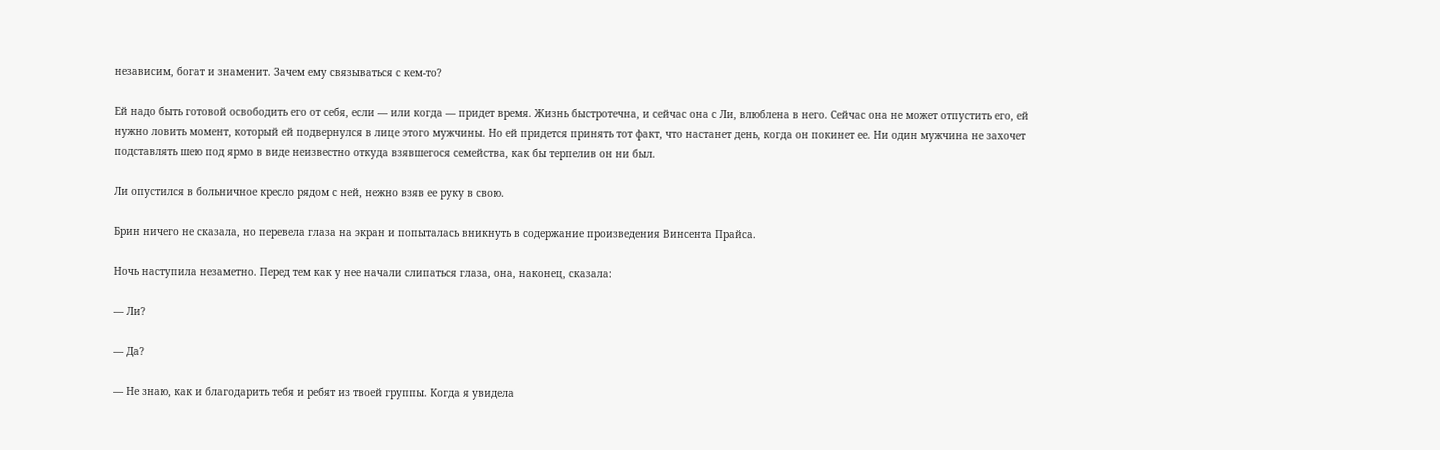независим, богат и знаменит. Зачем ему связываться с кем-то?

Ей надо быть готовой освободить его от себя, если — или когда — придет время. Жизнь быстротечна, и сейчас она с Ли, влюблена в него. Сейчас она не может отпустить его, ей нужно ловить момент, который ей подвернулся в лице этого мужчины. Но ей придется принять тот факт, что настанет день, когда он покинет ее. Ни один мужчина не захочет подставлять шею под ярмо в виде неизвестно откуда взявшегося семейства, как бы терпелив он ни был.

Ли опустился в больничное кресло рядом с ней, нежно взяв ее руку в свою.

Брин ничего не сказала, но перевела глаза на экран и попыталась вникнуть в содержание произведения Винсента Прайса.

Ночь наступила незаметно. Перед тем как у нее начали слипаться глаза, она, наконец, сказала:

— Ли?

— Да?

— Не знаю, как и благодарить тебя и ребят из твоей группы. Когда я увидела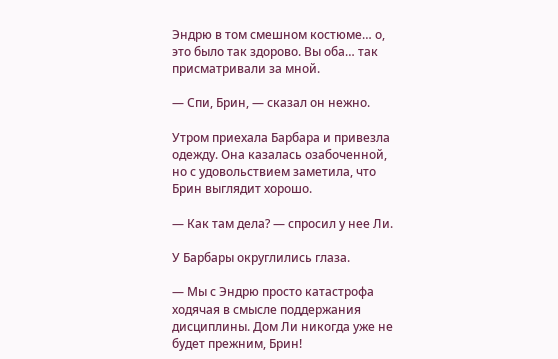Эндрю в том смешном костюме… о, это было так здорово. Вы оба… так присматривали за мной.

— Спи, Брин, — сказал он нежно.

Утром приехала Барбара и привезла одежду. Она казалась озабоченной, но с удовольствием заметила, что Брин выглядит хорошо.

— Как там дела? — спросил у нее Ли.

У Барбары округлились глаза.

— Мы с Эндрю просто катастрофа ходячая в смысле поддержания дисциплины. Дом Ли никогда уже не будет прежним, Брин!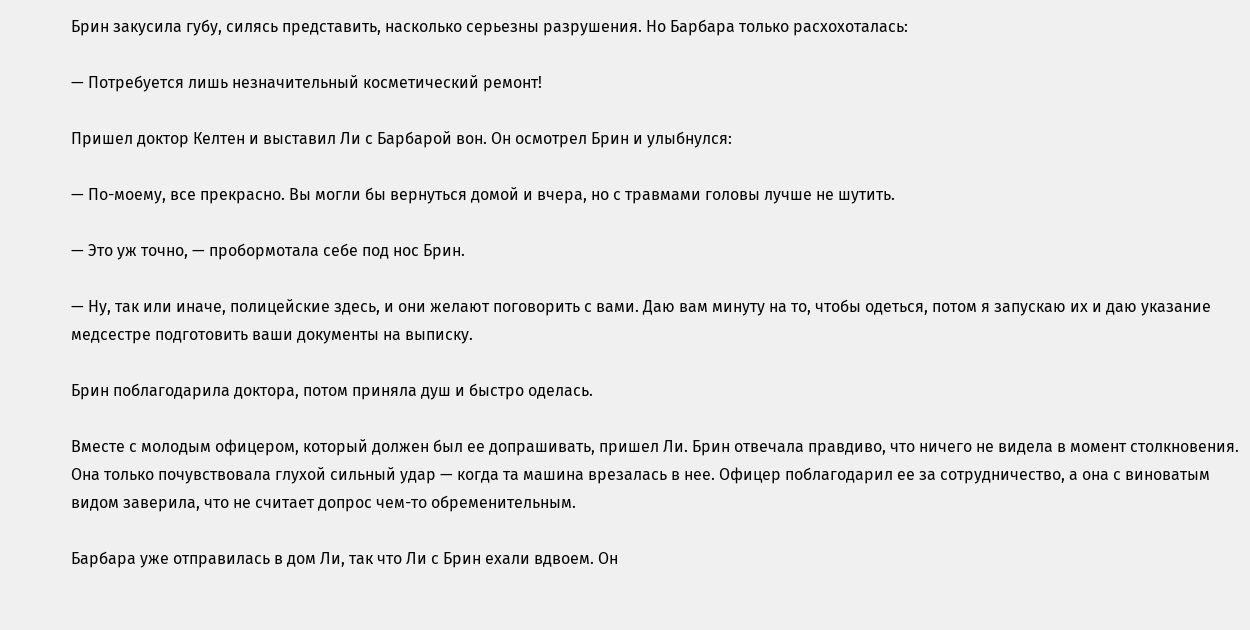Брин закусила губу, силясь представить, насколько серьезны разрушения. Но Барбара только расхохоталась:

— Потребуется лишь незначительный косметический ремонт!

Пришел доктор Келтен и выставил Ли с Барбарой вон. Он осмотрел Брин и улыбнулся:

— По-моему, все прекрасно. Вы могли бы вернуться домой и вчера, но с травмами головы лучше не шутить.

— Это уж точно, — пробормотала себе под нос Брин.

— Ну, так или иначе, полицейские здесь, и они желают поговорить с вами. Даю вам минуту на то, чтобы одеться, потом я запускаю их и даю указание медсестре подготовить ваши документы на выписку.

Брин поблагодарила доктора, потом приняла душ и быстро оделась.

Вместе с молодым офицером, который должен был ее допрашивать, пришел Ли. Брин отвечала правдиво, что ничего не видела в момент столкновения. Она только почувствовала глухой сильный удар — когда та машина врезалась в нее. Офицер поблагодарил ее за сотрудничество, а она с виноватым видом заверила, что не считает допрос чем-то обременительным.

Барбара уже отправилась в дом Ли, так что Ли с Брин ехали вдвоем. Он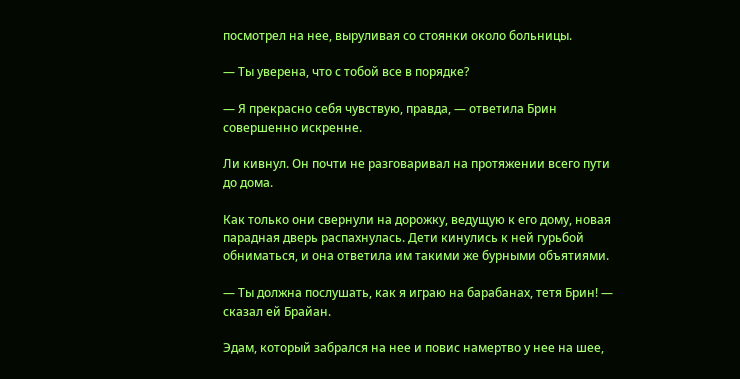посмотрел на нее, выруливая со стоянки около больницы.

— Ты уверена, что с тобой все в порядке?

— Я прекрасно себя чувствую, правда, — ответила Брин совершенно искренне.

Ли кивнул. Он почти не разговаривал на протяжении всего пути до дома.

Как только они свернули на дорожку, ведущую к его дому, новая парадная дверь распахнулась. Дети кинулись к ней гурьбой обниматься, и она ответила им такими же бурными объятиями.

— Ты должна послушать, как я играю на барабанах, тетя Брин! — сказал ей Брайан.

Эдам, который забрался на нее и повис намертво у нее на шее,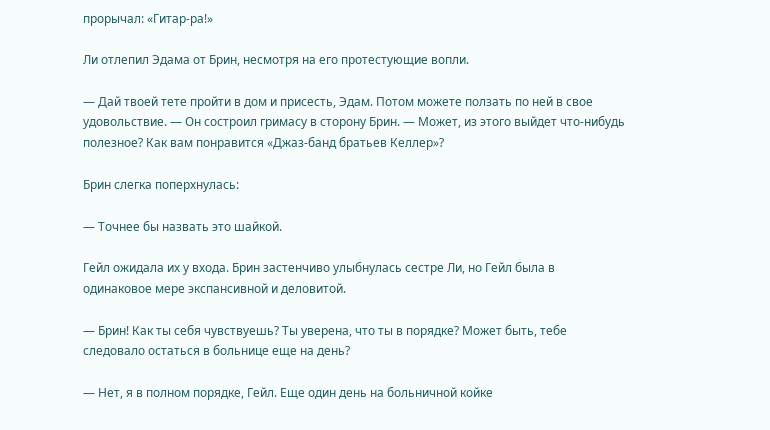прорычал: «Гитар-ра!»

Ли отлепил Эдама от Брин, несмотря на его протестующие вопли.

— Дай твоей тете пройти в дом и присесть, Эдам. Потом можете ползать по ней в свое удовольствие. — Он состроил гримасу в сторону Брин. — Может, из этого выйдет что-нибудь полезное? Как вам понравится «Джаз-банд братьев Келлер»?

Брин слегка поперхнулась:

— Точнее бы назвать это шайкой.

Гейл ожидала их у входа. Брин застенчиво улыбнулась сестре Ли, но Гейл была в одинаковое мере экспансивной и деловитой.

— Брин! Как ты себя чувствуешь? Ты уверена, что ты в порядке? Может быть, тебе следовало остаться в больнице еще на день?

— Нет, я в полном порядке, Гейл. Еще один день на больничной койке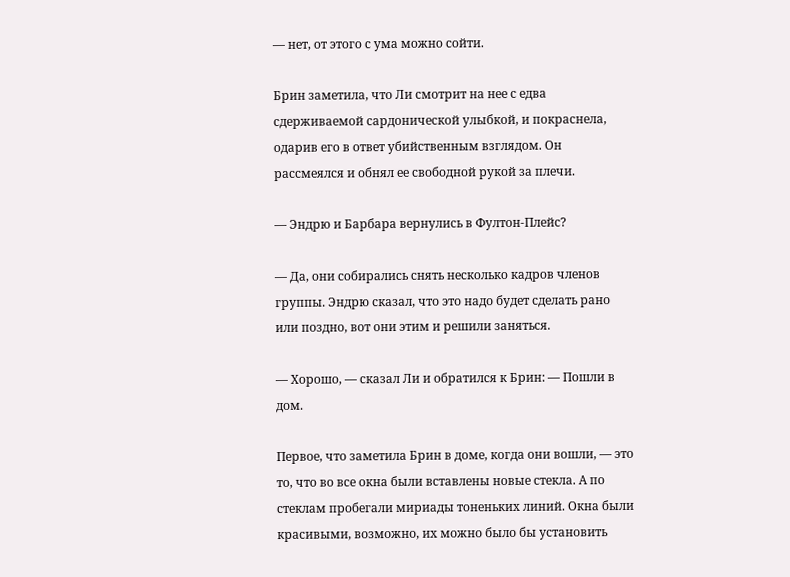— нет, от этого с ума можно сойти.

Брин заметила, что Ли смотрит на нее с едва сдерживаемой сардонической улыбкой, и покраснела, одарив его в ответ убийственным взглядом. Он рассмеялся и обнял ее свободной рукой за плечи.

— Эндрю и Барбара вернулись в Фултон-Плейс?

— Да, они собирались снять несколько кадров членов группы. Эндрю сказал, что это надо будет сделать рано или поздно, вот они этим и решили заняться.

— Хорошо, — сказал Ли и обратился к Брин: — Пошли в дом.

Первое, что заметила Брин в доме, когда они вошли, — это то, что во все окна были вставлены новые стекла. А по стеклам пробегали мириады тоненьких линий. Окна были красивыми, возможно, их можно было бы установить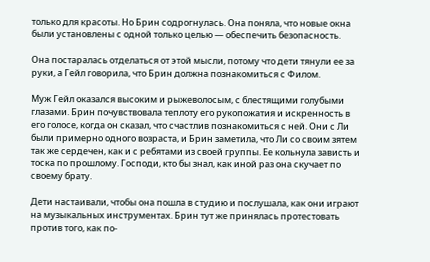только для красоты. Но Брин содрогнулась. Она поняла, что новые окна были установлены с одной только целью — обеспечить безопасность.

Она постаралась отделаться от этой мысли, потому что дети тянули ее за руки, а Гейл говорила, что Брин должна познакомиться с Филом.

Муж Гейл оказался высоким и рыжеволосым, с блестящими голубыми глазами. Брин почувствовала теплоту его рукопожатия и искренность в его голосе, когда он сказал, что счастлив познакомиться с ней. Они с Ли были примерно одного возраста, и Брин заметила, что Ли со своим зятем так же сердечен, как и с ребятами из своей группы. Ее кольнула зависть и тоска по прошлому. Господи, кто бы знал, как иной раз она скучает по своему брату.

Дети настаивали, чтобы она пошла в студию и послушала, как они играют на музыкальных инструментах. Брин тут же принялась протестовать против того, как по-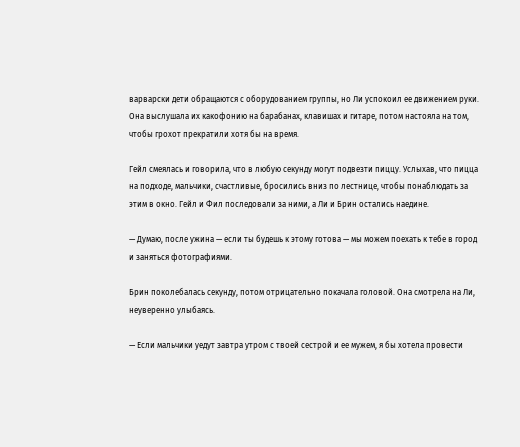варварски дети обращаются с оборудованием группы, но Ли успокоил ее движением руки. Она выслушала их какофонию на барабанах, клавишах и гитаре, потом настояла на том, чтобы грохот прекратили хотя бы на время.

Гейл смеялась и говорила, что в любую секунду могут подвезти пиццу. Услыхав, что пицца на подходе, мальчики, счастливые, бросились вниз по лестнице, чтобы понаблюдать за этим в окно. Гейл и Фил последовали за ними, а Ли и Брин остались наедине.

— Думаю, после ужина — если ты будешь к этому готова — мы можем поехать к тебе в город и заняться фотографиями.

Брин поколебалась секунду, потом отрицательно покачала головой. Она смотрела на Ли, неуверенно улыбаясь.

— Если мальчики уедут завтра утром с твоей сестрой и ее мужем, я бы хотела провести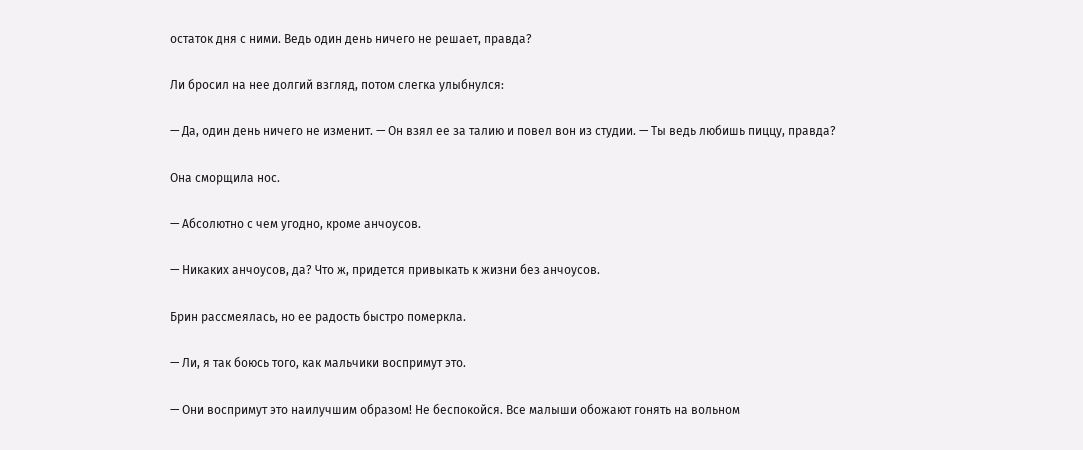остаток дня с ними. Ведь один день ничего не решает, правда?

Ли бросил на нее долгий взгляд, потом слегка улыбнулся:

— Да, один день ничего не изменит. — Он взял ее за талию и повел вон из студии. — Ты ведь любишь пиццу, правда?

Она сморщила нос.

— Абсолютно с чем угодно, кроме анчоусов.

— Никаких анчоусов, да? Что ж, придется привыкать к жизни без анчоусов.

Брин рассмеялась, но ее радость быстро померкла.

— Ли, я так боюсь того, как мальчики воспримут это.

— Они воспримут это наилучшим образом! Не беспокойся. Все малыши обожают гонять на вольном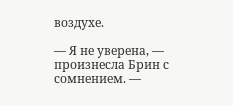воздухе.

— Я не уверена, — произнесла Брин с сомнением. —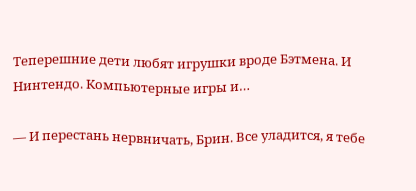Теперешние дети любят игрушки вроде Бэтмена. И Нинтендо. Компьютерные игры и…

— И перестань нервничать, Брин. Все уладится, я тебе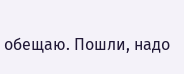обещаю. Пошли, надо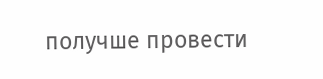получше провести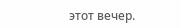этот вечер.